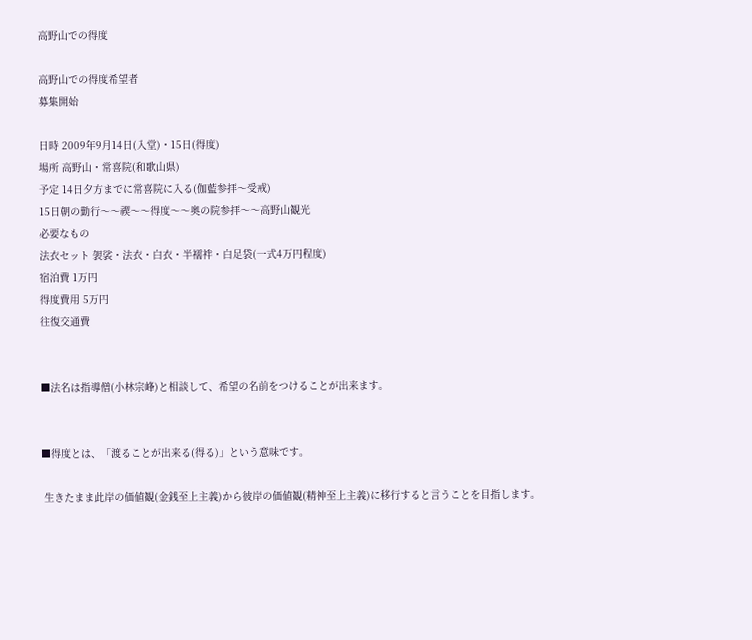高野山での得度

高野山での得度希望者
募集開始

日時 2009年9月14日(入堂)・15日(得度)
場所 高野山・常喜院(和歌山県)
予定 14日夕方までに常喜院に入る(伽藍参拝〜受戒)
15日朝の勤行〜〜禊〜〜得度〜〜奥の院参拝〜〜高野山観光
必要なもの
法衣セット 袈裟・法衣・白衣・半襦袢・白足袋(一式4万円程度)
宿泊費 1万円
得度費用 5万円
往復交通費


■法名は指導僧(小林宗峰)と相談して、希望の名前をつけることが出来ます。


■得度とは、「渡ることが出来る(得る)」という意味です。

 生きたまま此岸の価値観(金銭至上主義)から彼岸の価値観(精神至上主義)に移行すると言うことを目指します。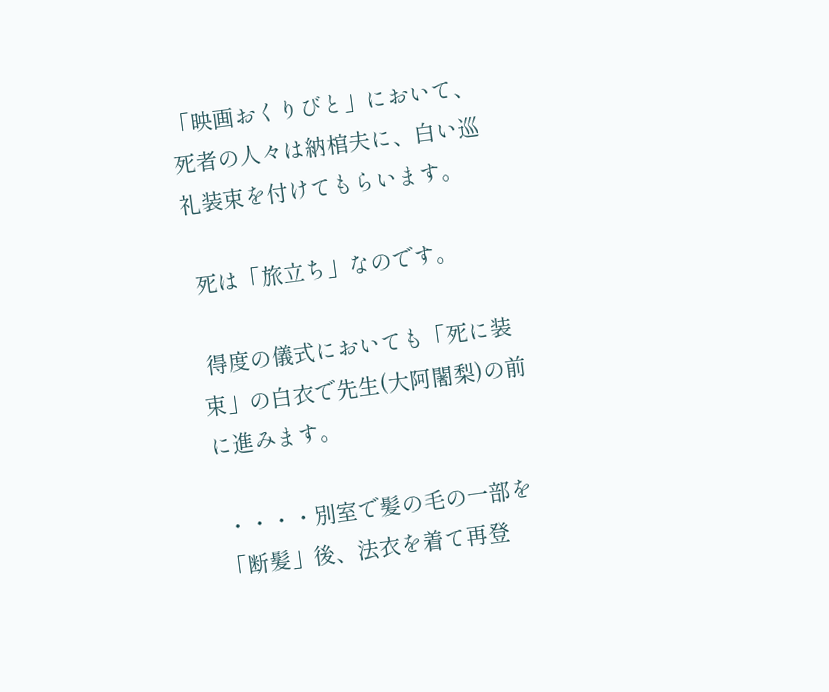「映画おくりびと」において、死者の人々は納棺夫に、白い巡礼装束を付けてもらいます。

 死は「旅立ち」なのです。

 得度の儀式においても「死に装束」の白衣で先生(大阿闍梨)の前に進みます。

 ・・・・別室で髪の毛の一部を「断髪」後、法衣を着て再登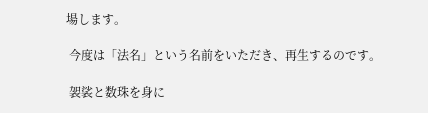場します。

 今度は「法名」という名前をいただき、再生するのです。

 袈裟と数珠を身に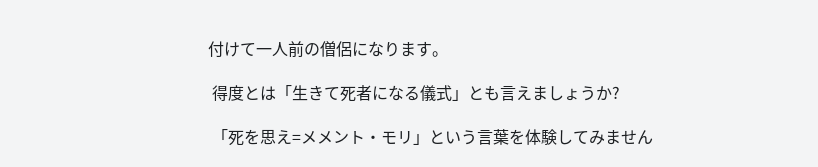付けて一人前の僧侶になります。

 得度とは「生きて死者になる儀式」とも言えましょうか?

 「死を思え=メメント・モリ」という言葉を体験してみません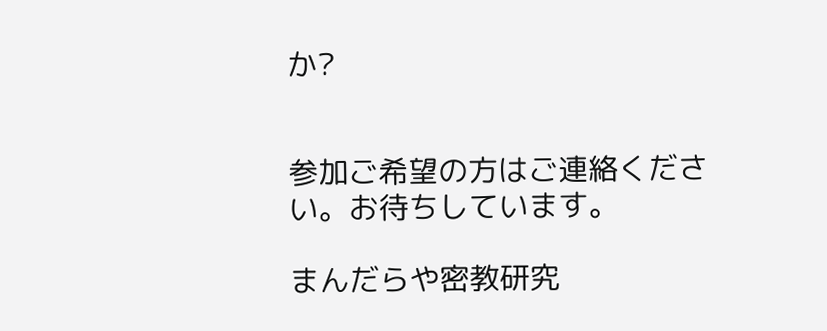か?


参加ご希望の方はご連絡ください。お待ちしています。

まんだらや密教研究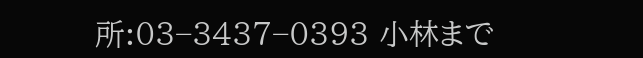所:03−3437−0393 小林まで